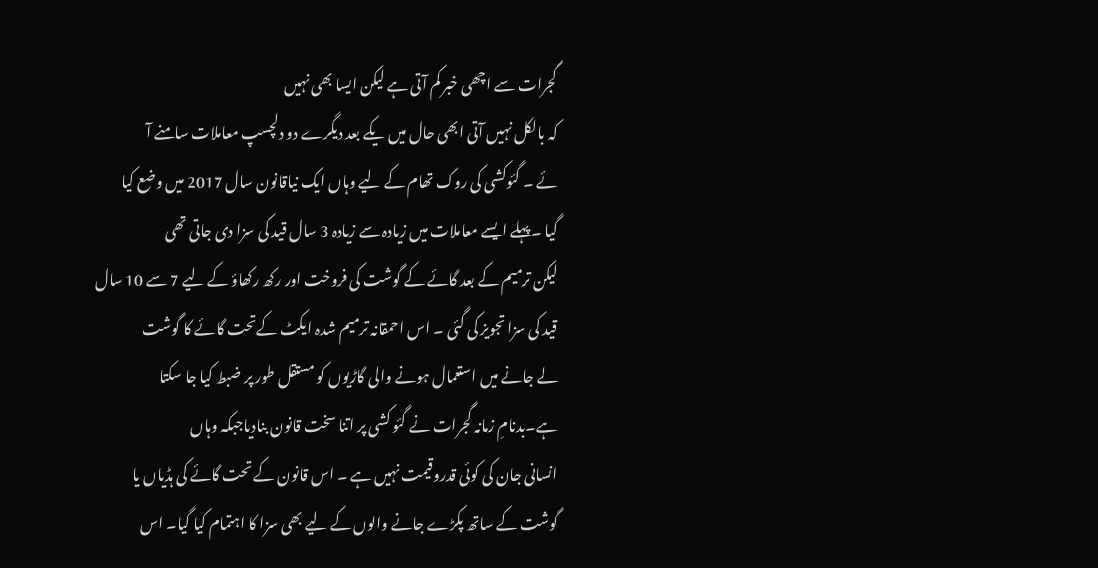گجرات سے اچھی خبر کم آتی ہے لیکن ایسا بھی نہیں
کہ بالکل نہیں آتی ابھی حال میں یکے بعد دیگرے دو دلچسپ معاملات سامنے آ
ئے ۔ گئوکشی کی روک تھام کے لیے وہاں ایک نیاقانون سال 2017 میں وضع کیا
گیا ۔پہلے ایسے معاملات میں زیادہ سے زیادہ 3 سال قید کی سزا دی جاتی تھی
لیکن ترمیم کے بعد گائے کے گوشت کی فروخت اور رکھ رکھاؤ کے لیے 7 سے 10 سال
قید کی سزا تجویز کی گئی ۔ اس احمقانہ ترمیم شدہ ایکٹ کےتحت گائے کا گوشت
لے جانے میں استعمال ہونے والی گاڑیوں کو مستقل طور پر ضبط کیا جا سکتا
ہے۔بدنامِ زمانہ گجرات نے گئو کشی پر اتنا سخت قانون بنادیاجبکہ وہاں
انسانی جان کی کوئی قدروقیمت نہیں ہے ۔ اس قانون کے تحت گائے کی ہڈیاں یا
گوشت کے ساتھ پکڑے جانے والوں کے لیے بھی سزا کا اہتمام کیا گیا۔ اس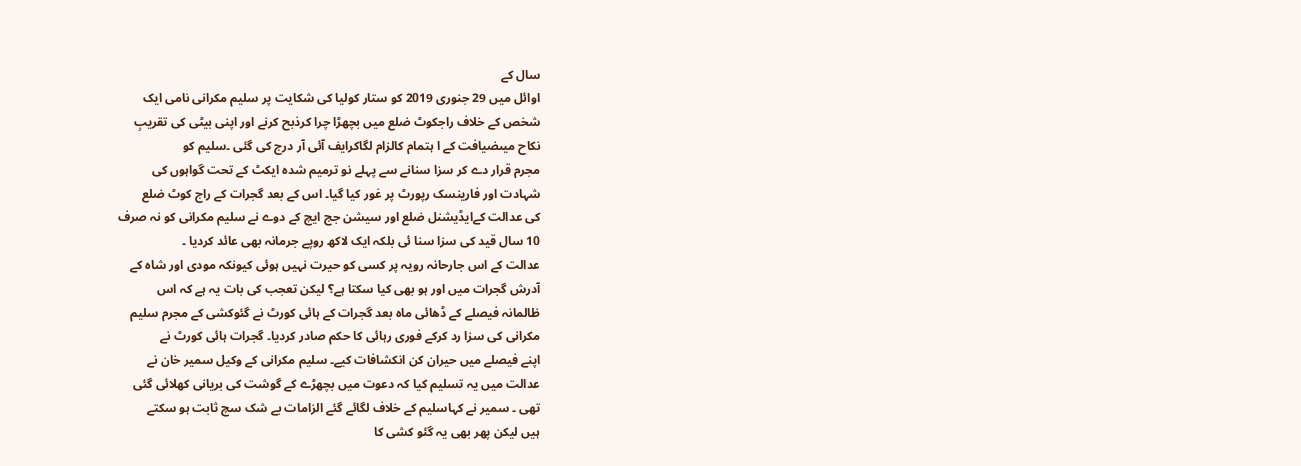سال کے
اوائل میں 29 جنوری 2019 کو ستار کولیا کی شکایت پر سلیم مکرانی نامی ایک
شخص کے خلاف راجکوٹ ضلع میں بچھڑا چرا کرذبح کرنے اور اپنی بیٹی کی تقریبِ
نکاح میںضیافت کے ا ہتمام کالزام لگاکرایف آئی آر درج کی گئی ۔سلیم کو
مجرم قرار دے کر سزا سنانے سے پہلے نو ترمیم شدہ ایکٹ کے تحت گواہوں کی
شہادت اور فارینسک رپورٹ پر غور کیا گیا۔ اس کے بعد گجرات کے راج کوٹ ضلع
کی عدالت کےایڈیشنل ضلع اور سیشن جج ایچ کے دوے نے سلیم مکرانی کو نہ صرف
10 سال قید کی سزا سنا ئی بلکہ ایک لاکھ روپے جرمانہ بھی عائد کردیا ۔
عدالت کے اس جارحانہ رویہ پر کسی کو حیرت نہیں ہوئی کیونکہ مودی اور شاہ کے
آدرش گجرات میں اور ہو بھی کیا سکتا ہے؟ لیکن تعجب کی بات یہ ہے کہ اس
ظالمانہ فیصلے کے ڈھائی ماہ بعد گجرات کے ہائی کورٹ نے گئوکشی کے مجرم سلیم
مکرانی کی سزا رد کرکے فوری رہائی کا حکم صادر کردیا۔ گجرات ہائی کورٹ نے
اپنے فیصلے میں حیران کن انکشافات کیے۔ سلیم مکرانی کے وکیل سمیر خان نے
عدالت میں یہ تسلیم کیا کہ دعوت میں بچھڑے کے گوشت کی بریانی کھلائی گئی
تھی ۔ سمیر نے کہاسلیم کے خلاف لگائے گئے الزامات بے شک سچ ثابت ہو سکتے
ہیں لیکن پھر بھی یہ گئو کشی کا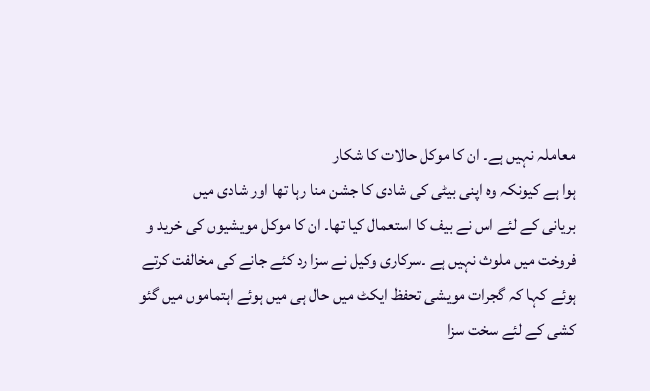معاملہ نہیں ہے۔ ان کا موکل حالات کا شکار
ہوا ہے کیونکہ وہ اپنی بیٹی کی شادی کا جشن منا رہا تھا اور شادی میں
بریانی کے لئے اس نے بیف کا استعمال کیا تھا۔ ان کا موکل مویشیوں کی خرید و
فروخت میں ملوث نہیں ہے ۔سرکاری وکیل نے سزا رد کئے جانے کی مخالفت کرتے
ہوئے کہا کہ گجرات مویشی تحفظ ایکٹ میں حال ہی میں ہوئے اہتماموں میں گئو
کشی کے لئے سخت سزا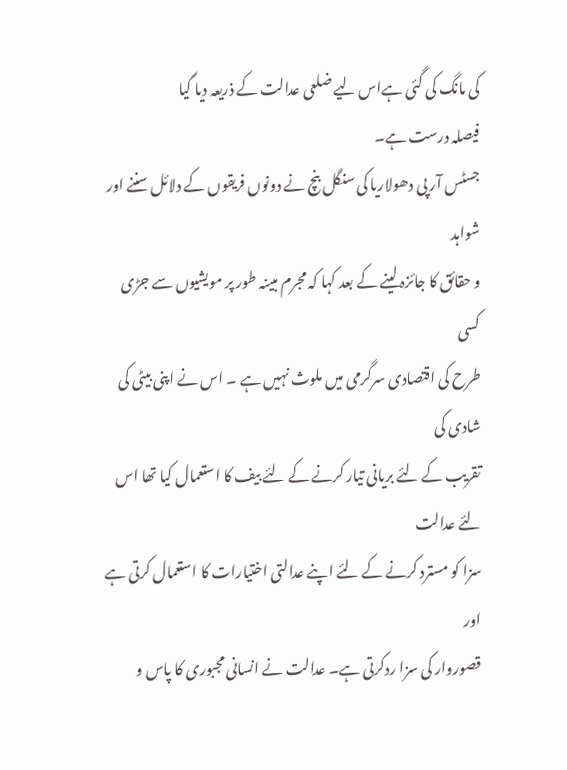کی مانگ کی گئی ہےاس لیے ضلعی عدالت کے ذریعہ دیا گیا
فیصلہ درست ہے۔
جسٹس آر پی دھولاریا کی سنگل بنچ نے دونوں فریقوں کے دلائل سننے اور شواہد
و حقائق کا جائزہ لینے کے بعد کہا کہ مجرم مبینہ طور پر مویشیوں سے جڑی کسی
طرح کی اقتصادی سرگرمی میں ملوث نہیں ہے ۔ اس نے اپنی بیٹی کی شادی کی
تقریب کے لئے بریانی تیار کرنے کے لئے بیف کا استعمال کیا تھا اس لئے عدالت
سزا کو مسترد کرنے کے لئے اپنے عدالتی اختیارات کا استعمال کرتی ہے اور
قصوروار کی سزا ردکرتی ہے۔ عدالت نے انسانی مجبوری کا پاس و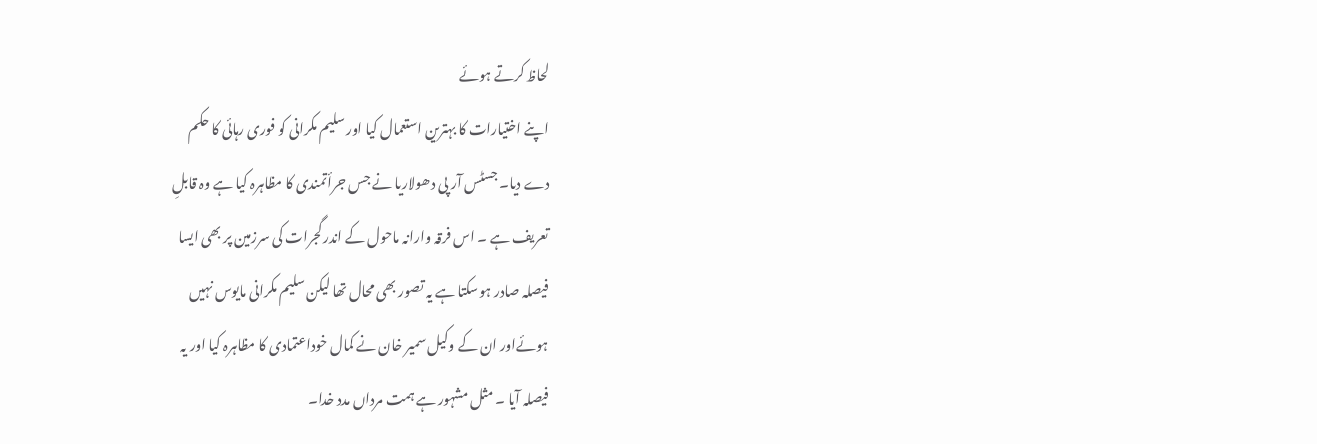لحاظ کرتے ہوئے
اپنے اختیارات کا بہترین استعمال کیا اور سلیم مکرانی کو فوری رہائی کا حکم
دے دیا۔ جسٹس آر پی دھولاریا نے جس جرأتمندی کا مظاہرہ کیا ہے وہ قابلِ
تعریف ہے ۔ اس فرقہ وارانہ ماحول کے اندر گجرات کی سرزمین پر بھی ایسا
فیصلہ صادر ہوسکتا ہے یہ تصور بھی محال تھا لیکن سلیم مکرانی مایوس نہیں
ہوئےاور ان کے وکیل سمیر خان نے کمال خوداعتمادی کا مظاہرہ کیا اور یہ
فیصلہ آیا ۔ مثل مشہور ہے ہمت مرداں مدد خدا۔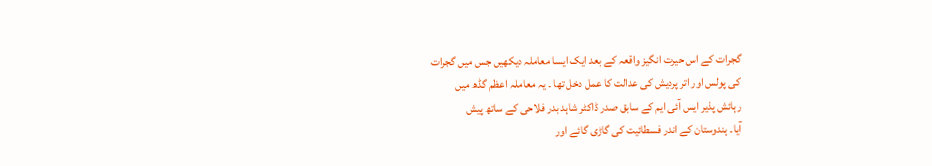گجرات کے اس حیرت انگیز واقعہ کے بعد ایک ایسا معاملہ دیکھیں جس میں گجرات
کی پولس اور اتر پردیش کی عدالت کا عمل دخل تھا ۔ یہ معاملہ اعظم گڈھ میں
رہائش پذیر ایس آئی ایم کے سابق صدر ڈاکٹر شاہد بدر فلاحی کے ساتھ پیش
آیا۔ ہندوستان کے اندر فسطائیت کی گاڑی گائے اور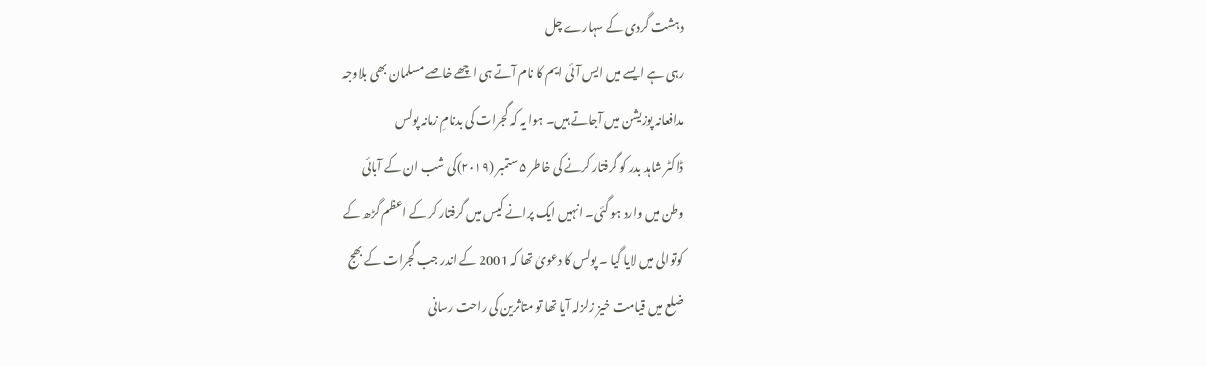دہشت گردی کے سہارے چل
رہی ہے ایسے میں ایس آئی ایم کا نام آتے ہی اچھے خاصے مسلمان بھی بلاوجہ
مدافعانہ پوزیشن میں آجاتے ہیں۔ ہوا یہ کہ گجرات کی بدنامِ زمانہ پولس
ڈاکٹر شاہد بدر کو گرفتار کرنے کی خاطر ۵ ستمبر (۲۰۱۹)کی شب ان کے آبائی
وطن میں وارد ہو گئی۔ انہیں ایک پرانے کیس میں گرفتار کر کے اعظم گڑھ کے
کوتوالی میں لایا گیا ۔ پولس کا دعویٰ تھا کہ 2001 کے اندر جب گجرات کے بھج
ضلع میں قیامت خیز زلزلہ آیا تھا تو متاثرین کی راحت رسانی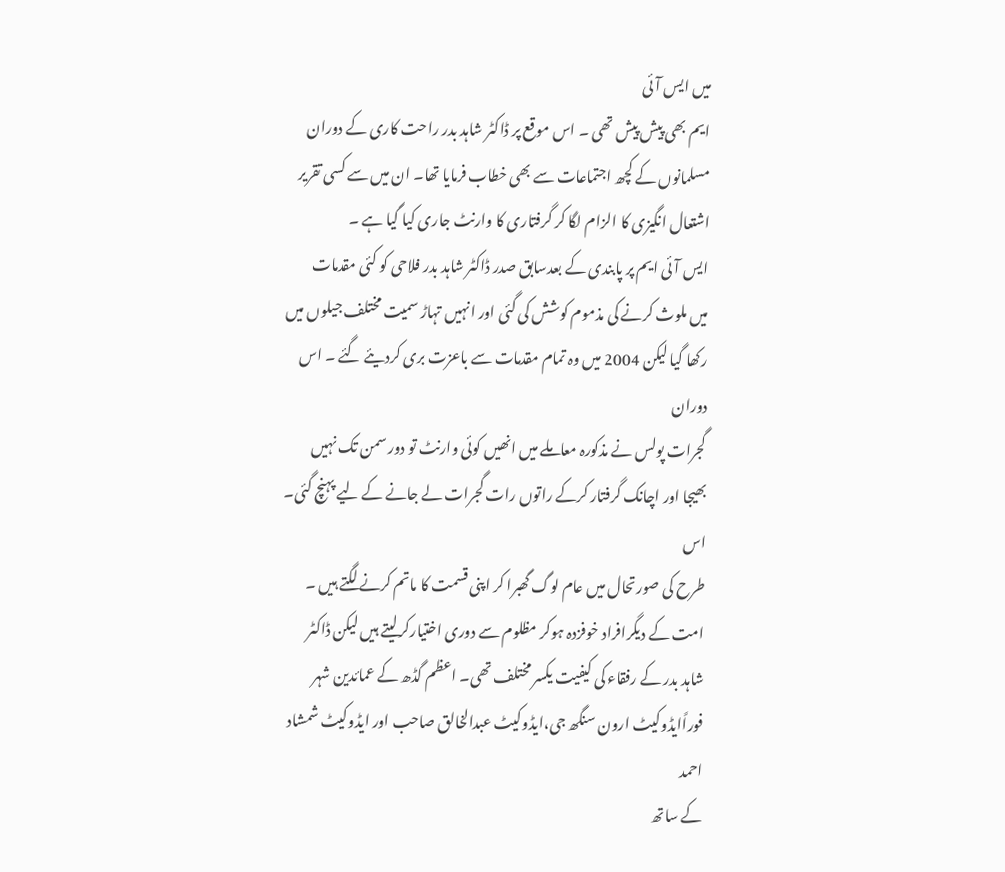میں ایس آئی
ایم بھی پیش پیش تھی ۔ اس موقع پر ڈاکٹر شاہد بدر راحت کاری کے دوران
مسلمانوں کے کچھ اجتماعات سے بھی خطاب فرمایا تھا۔ ان میں سے کسی تقریر
اشتعال انگیزی کا الزام لگا کر گرفتاری کا وارنٹ جاری کیا گیا ہے ۔
ایس آئی ایم پر پابندی کے بعدسابق صدر ڈاکٹر شاہد بدر فلاحی کو کئی مقدمات
میں ملوث کرنے کی مذموم کوشش کی گئی اور انہیں تہاڑ سمیت مختلف جیلوں میں
رکھا گیا لیکن 2004 میں وہ تمام مقدمات سے باعزت بری کردیئے گئے ۔ اس دوران
گجرات پولس نے مذکورہ معاملے میں انھیں کوئی وارنٹ تو دور سمن تک نہیں
بھیجا اور اچانک گرفتار کرکے راتوں رات گجرات لے جانے کے لیے پہنچ گئی۔ اس
طرح کی صورتحال میں عام لوگ گھبرا کر اپنی قسمت کا ماتم کرنے لگتے ہیں ۔
امت کے دیگرافراد خوفزدہ ہوکر مظلوم سے دوری اختیارکرلیتے ہیں لیکن ڈاکٹر
شاہد بدر کے رفقاء کی کیفیت یکسر مختلف تھی۔ اعظم گڈھ کے عمائدین شہر
فوراًایڈوکیٹ ارون سنگھ جی،ایڈوکیٹ عبدالخالق صاحب اور ایڈوکیٹ شمشاد احمد
کے ساتھ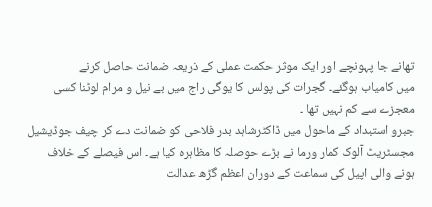تھانے جا پہونچے اور ایک موثر حکمت عملی کے ذریعہ ضمانت حاصل کرنے
میں کامیاب ہوگئے۔ گجرات کی پولس کا یوگی راج میں بے نیل و مرام لوٹنا کسی
معجزے سے کم نہیں تھا ۔
جبرو استبداد کے ماحول میں ڈاکٹرشاہد بدر فلاحی کو ضمانت دے کر چیف جوڈیشیل
مجسٹریٹ آلوک کمار ورما نے بڑے حوصلہ کا مظاہرہ کیا ہے۔ اس فیصلے کے خلاف
ہونے والی اپیل کی سماعت کے دوران اعظم گڑھ عدالت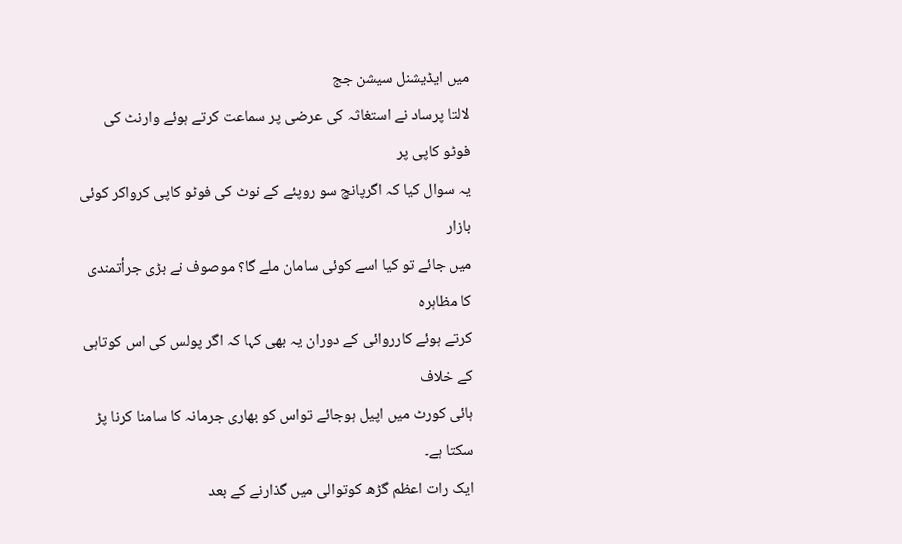میں ایڈیشنل سیشن جج
لالتا پرساد نے استغاثہ کی عرضی پر سماعت کرتے ہوئے وارنٹ کی فوٹو کاپی پر
یہ سوال کیا کہ اگرپانچ سو روپئے کے نوٹ کی فوٹو کاپی کرواکر کوئی بازار
میں جائے تو کیا اسے کوئی سامان ملے گا؟ موصوف نے بڑی جرأتمندی کا مظاہرہ
کرتے ہوئے کارروائی کے دوران یہ بھی کہا کہ اگر پولس کی اس کوتاہی کے خلاف
ہائی کورٹ میں اپیل ہوجائے تواس کو بھاری جرمانہ کا سامنا کرنا پڑ سکتا ہے۔
ایک رات اعظم گڑھ کوتوالی میں گذارنے کے بعد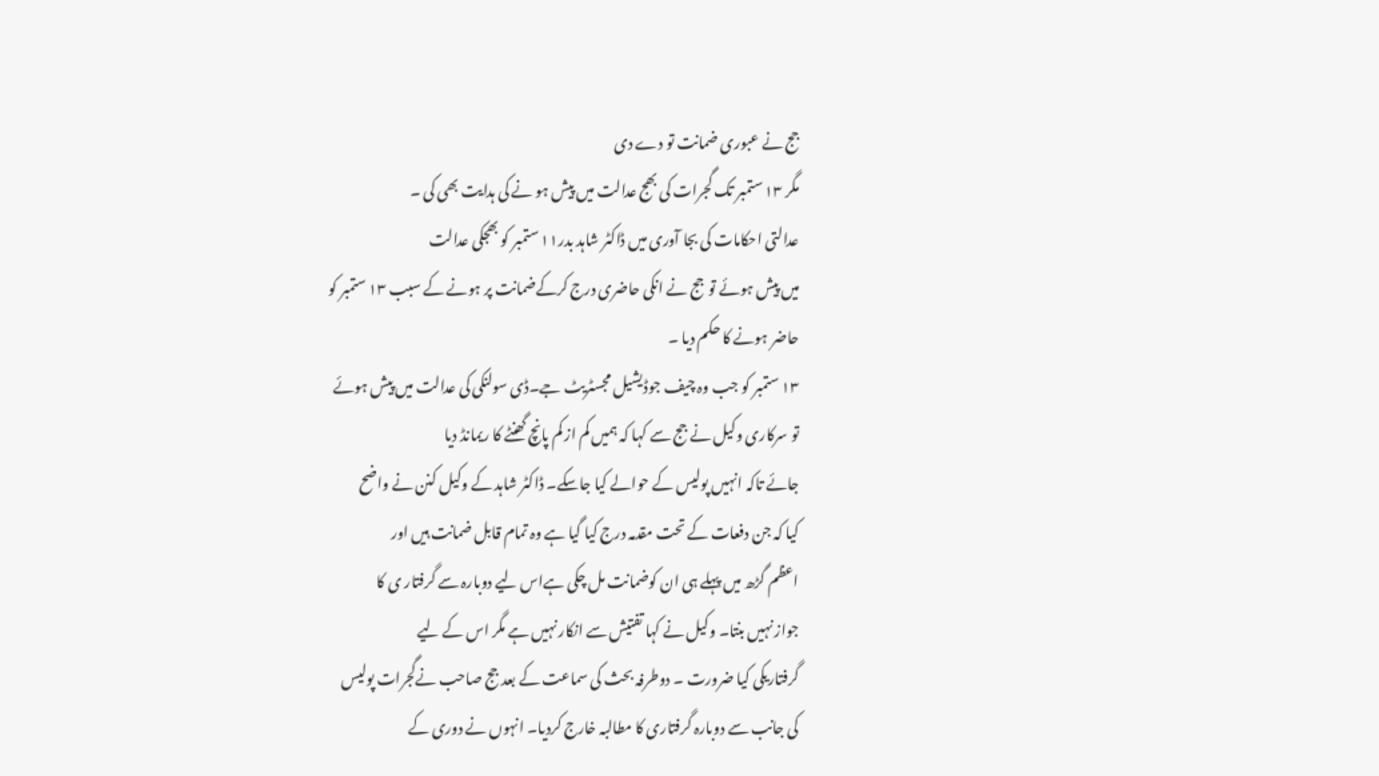جج نے عبوری ضمانت تو دے دی
مگر ١٣ ستمبر تک گجرات کی بھج عدالت میں پیش ہو نے کی ہدایت بھی کی ۔
عدالتی احکامات کی بجا آوری میں ڈاکٹر شاہد بدر١١ ستمبر کو بھجکی عدالت
میں پیش ہوئے توجج نے انکی حاضری درج کرکےضمانت پر ہونے کے سبب ١٣ ستمبر کو
حاضر ہونے کا حکم دیا ۔
١٣ ستمبر کو جب وہ چیف جوڈیشیل مجسٹريٹ جے۔ڈی سولنکی کی عدالت میں پیش ہوئے
تو سرکاری وکیل نے جج سے کہا کہ ہمیں کم از کم پانچ گھنٹے کا ریمانڈ دیا
جائے تاکہ انہیں پولیس کے حوالے کیا جاسکے۔ ڈاکٹر شاہد کے وکیل کنن نے واضح
کیا کہ جن دفعات کے تحت مقدمہ درج کیا گیا ہے وہ تمام قابل ضمانت ہیں اور
اعظم گڑھ میں پہلے ہی ان کوضمانت مل چکی ہےاس لیے دوبارہ سے گرفتار ی کا
جواز نہیں بنتا۔ وکیل نے کہا تفتیش سے انکار نہیں ہے مگر اس کے لیے
گرفتاریکی کیا ضرورت ۔ دوطرفہ بحث کی سماعت کے بعد جج صاحب نےگجرات پولیس
کی جانب سے دوبارہ گرفتاری کا مطالبہ خارج کردیا۔ انہوں نے دوری کے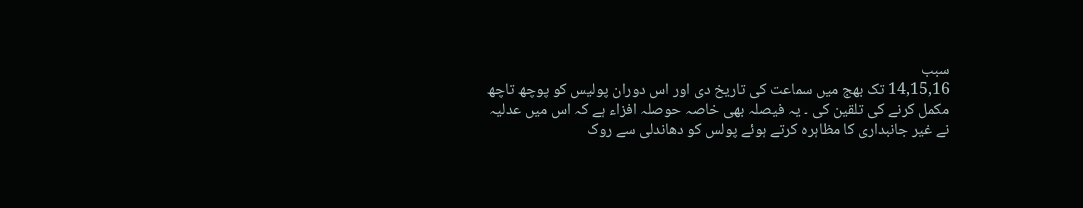سبب
14,15,16 تک بھج میں سماعت کی تاریخ دی اور اس دوران پولیس کو پوچھ تاچھ
مکمل کرنے کی تلقین کی ۔ یہ فیصلہ بھی خاصہ حوصلہ افزاء ہے کہ اس میں عدلیہ
نے غیر جانبداری کا مظاہرہ کرتے ہوئے پولس کو دھاندلی سے روک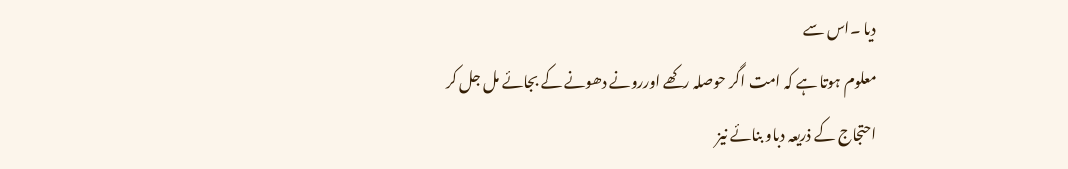دیا ۔اس سے
معلوم ہوتا ہے کہ امت اگر حوصلہ رکھے اوررونے دھونے کے بجائے مل جل کر
احتجاج کے ذریعہ دباو بنائے نیز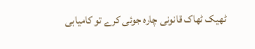ٹھیک ٹھاک قانونی چارہ جوئی کرے تو کامیابی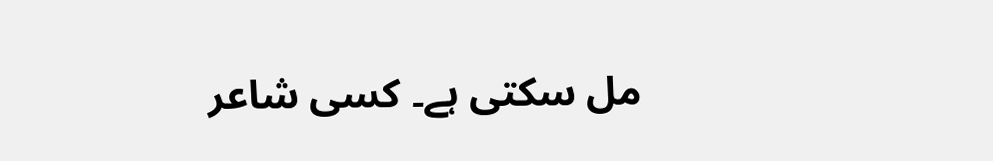مل سکتی ہے۔ کسی شاعر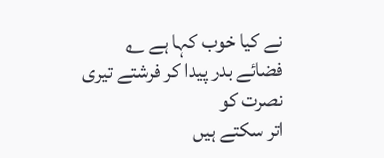نے کیا خوب کہا ہے ؎
فضائے بدر پیدا کر فرشتے تیری نصرت کو
اتر سکتے ہیں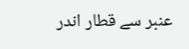عنبر سے قطار اندر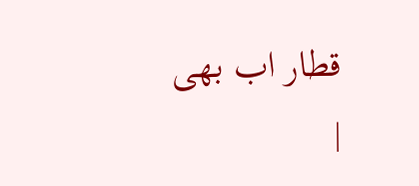قطار اب بھی
|